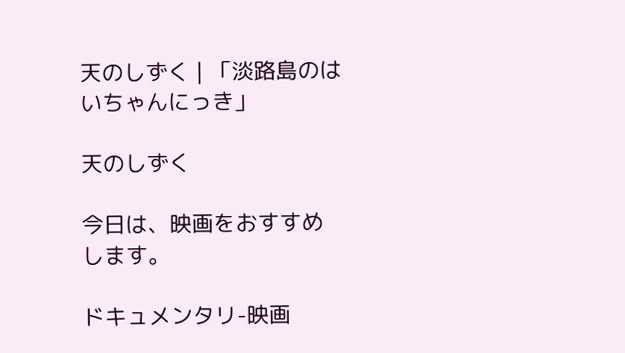天のしずく | 「淡路島のはいちゃんにっき」

天のしずく

今日は、映画をおすすめします。

ドキュメンタリ-映画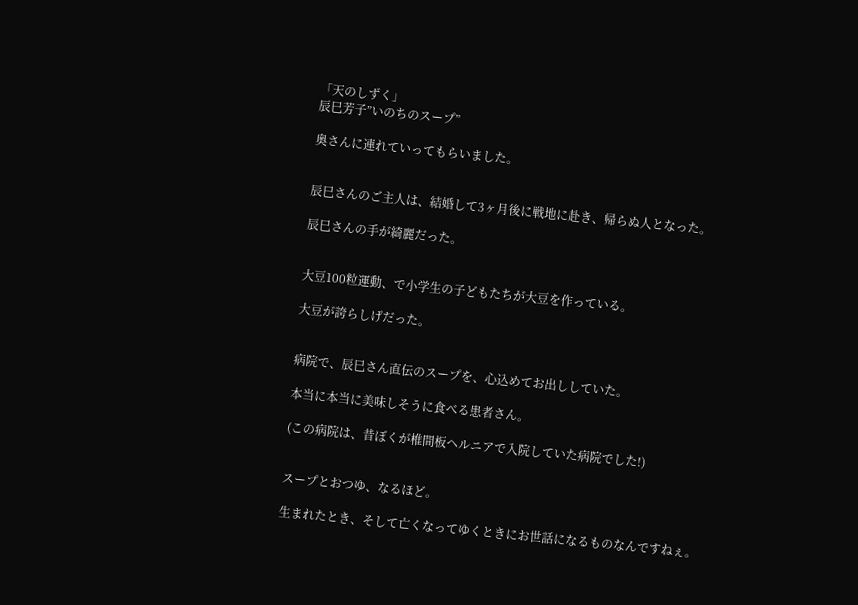「天のしずく」
辰巳芳子”いのちのスープ”

奥さんに連れていってもらいました。


辰巳さんのご主人は、結婚して3ヶ月後に戦地に赴き、帰らぬ人となった。

辰巳さんの手が綺麗だった。


大豆100粒運動、で小学生の子どもたちが大豆を作っている。

大豆が誇らしげだった。


病院で、辰巳さん直伝のスープを、心込めてお出ししていた。

本当に本当に美味しそうに食べる患者さん。

(この病院は、昔ぼくが椎間板ヘルニアで入院していた病院でした!)


スープとおつゆ、なるほど。

生まれたとき、そして亡くなってゆくときにお世話になるものなんですねぇ。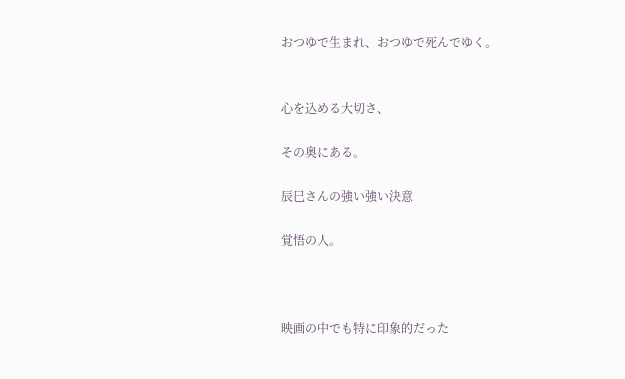おつゆで生まれ、おつゆで死んでゆく。


心を込める大切さ、

その奥にある。

辰巳さんの強い強い決意

覚悟の人。



映画の中でも特に印象的だった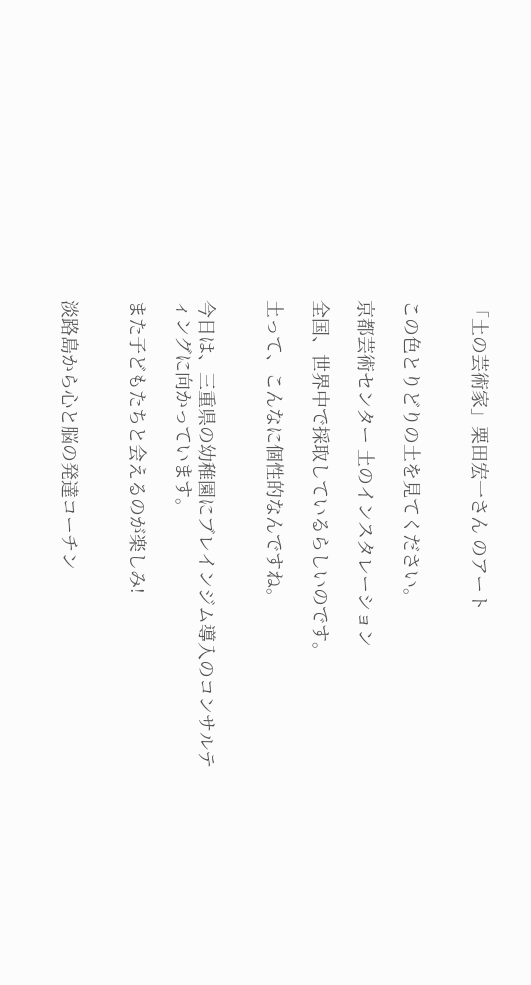「土の芸術家」栗田宏一さん のアート


この色とりどりの土を見てください。

京都芸術センター 土のインスタレーション

全国、世界中で採取しているらしいのです。

土って、こんなに個性的なんですね。


今日は、三重県の幼稚園にブレインジム導入のコンサルティングに向かっています。

また子どもたちと会えるのが楽しみ!


淡路島から心と脳の発達コーチン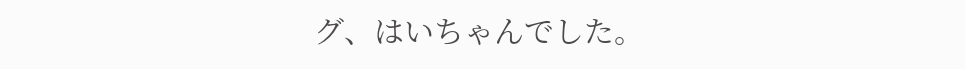グ、はいちゃんでした。